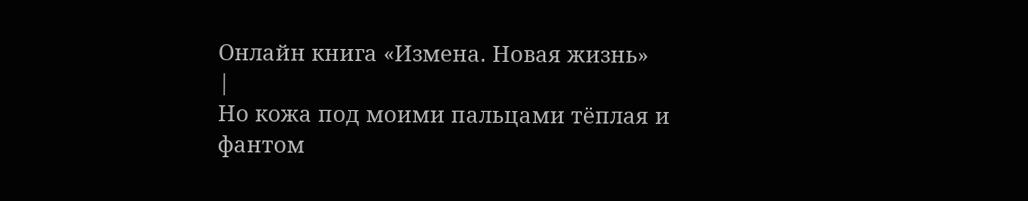Онлайн книга «Измена. Новая жизнь»
|
Но кожа под моими пальцами тёплая и фантом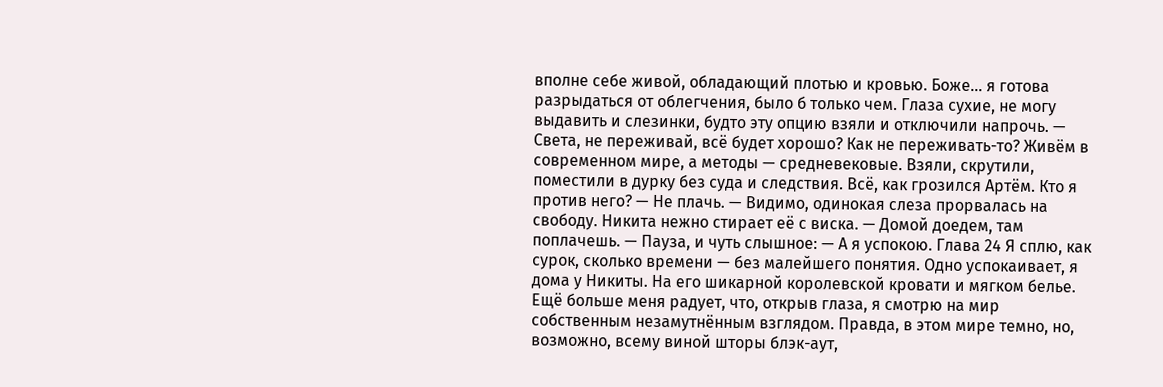вполне себе живой, обладающий плотью и кровью. Боже… я готова разрыдаться от облегчения, было б только чем. Глаза сухие, не могу выдавить и слезинки, будто эту опцию взяли и отключили напрочь. — Света, не переживай, всё будет хорошо? Как не переживать-то? Живём в современном мире, а методы — средневековые. Взяли, скрутили, поместили в дурку без суда и следствия. Всё, как грозился Артём. Кто я против него? — Не плачь. — Видимо, одинокая слеза прорвалась на свободу. Никита нежно стирает её с виска. — Домой доедем, там поплачешь. — Пауза, и чуть слышное: — А я успокою. Глава 24 Я сплю, как сурок, сколько времени — без малейшего понятия. Одно успокаивает, я дома у Никиты. На его шикарной королевской кровати и мягком белье. Ещё больше меня радует, что, открыв глаза, я смотрю на мир собственным незамутнённым взглядом. Правда, в этом мире темно, но, возможно, всему виной шторы блэк-аут,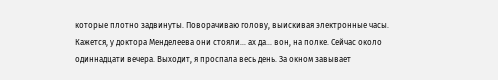которые плотно задвинуты. Поворачиваю голову, выискивая электронные часы. Кажется, у доктора Менделеева они стояли… ах да… вон, на полке. Сейчас около одиннадцати вечера. Выходит, я проспала весь день. За окном завывает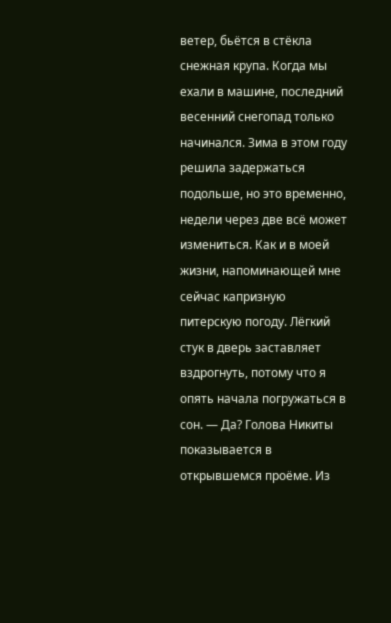ветер, бьётся в стёкла снежная крупа. Когда мы ехали в машине, последний весенний снегопад только начинался. Зима в этом году решила задержаться подольше, но это временно, недели через две всё может измениться. Как и в моей жизни, напоминающей мне сейчас капризную питерскую погоду. Лёгкий стук в дверь заставляет вздрогнуть, потому что я опять начала погружаться в сон. — Да? Голова Никиты показывается в открывшемся проёме. Из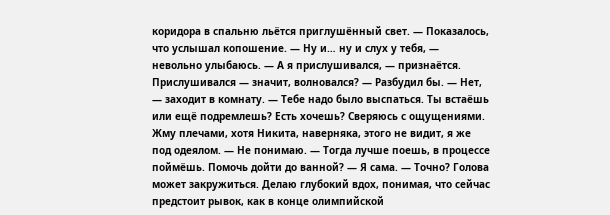коридора в спальню льётся приглушённый свет. — Показалось, что услышал копошение. — Ну и… ну и слух у тебя, — невольно улыбаюсь. — А я прислушивался, — признаётся. Прислушивался — значит, волновался? — Разбудил бы. — Нет, — заходит в комнату. — Тебе надо было выспаться. Ты встаёшь или ещё подремлешь? Есть хочешь? Сверяюсь с ощущениями. Жму плечами, хотя Никита, наверняка, этого не видит, я же под одеялом. — Не понимаю. — Тогда лучше поешь, в процессе поймёшь. Помочь дойти до ванной? — Я сама. — Точно? Голова может закружиться. Делаю глубокий вдох, понимая, что сейчас предстоит рывок, как в конце олимпийской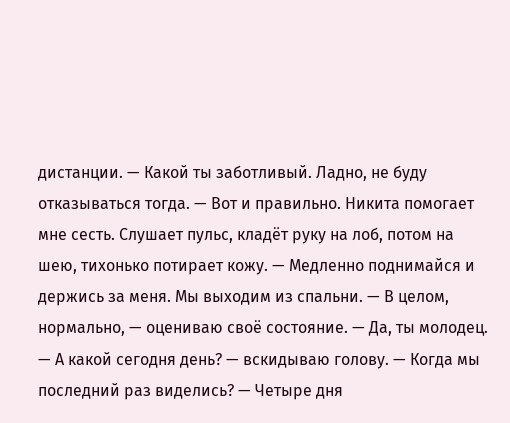дистанции. — Какой ты заботливый. Ладно, не буду отказываться тогда. — Вот и правильно. Никита помогает мне сесть. Слушает пульс, кладёт руку на лоб, потом на шею, тихонько потирает кожу. — Медленно поднимайся и держись за меня. Мы выходим из спальни. — В целом, нормально, — оцениваю своё состояние. — Да, ты молодец. — А какой сегодня день? — вскидываю голову. — Когда мы последний раз виделись? — Четыре дня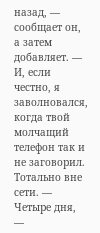назад, — сообщает он, а затем добавляет. — И, если честно, я заволновался, когда твой молчащий телефон так и не заговорил. Тотально вне сети. — Четыре дня, —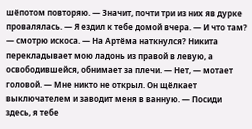шёпотом повторяю. — Значит, почти три из них яв дурке провалялась. — Я ездил к тебе домой вчера. — И что там? — смотрю искоса. — На Артёма наткнулся? Никита перекладывает мою ладонь из правой в левую, а освободившейся, обнимает за плечи. — Нет, — мотает головой. — Мне никто не открыл. Он щёлкает выключателем и заводит меня в ванную. — Посиди здесь, я тебе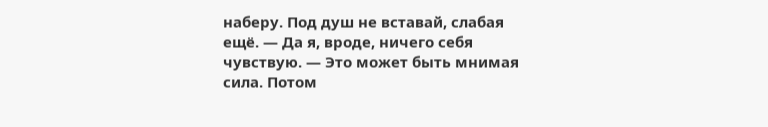наберу. Под душ не вставай, слабая ещё. — Да я, вроде, ничего себя чувствую. — Это может быть мнимая сила. Потом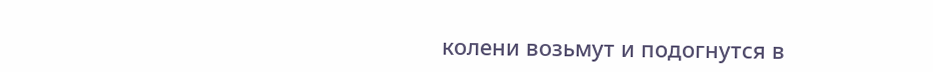колени возьмут и подогнутся в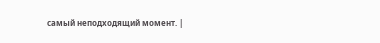самый неподходящий момент. |